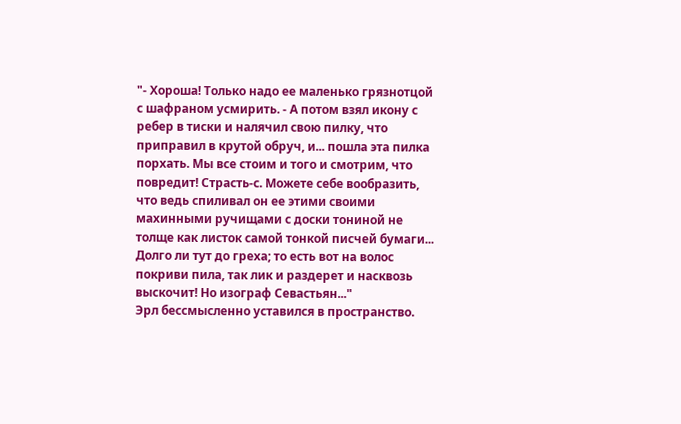"- Хороша! Только надо ее маленько грязнотцой с шафраном усмирить. - А потом взял икону с ребер в тиски и налячил свою пилку, что приправил в крутой обруч, и... пошла эта пилка порхать. Мы все стоим и того и смотрим, что повредит! Страсть-с. Можете себе вообразить, что ведь спиливал он ее этими своими махинными ручищами с доски тониной не толще как листок самой тонкой писчей бумаги... Долго ли тут до греха; то есть вот на волос покриви пила, так лик и раздерет и насквозь выскочит! Но изограф Севастьян..."
Эрл бессмысленно уставился в пространство.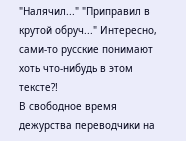"Налячил..." "Приправил в крутой обруч..." Интересно, сами-то русские понимают хоть что-нибудь в этом тексте?!
В свободное время дежурства переводчики на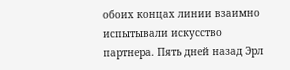обоих концах линии взаимно испытывали искусство партнера. Пять дней назад Эрл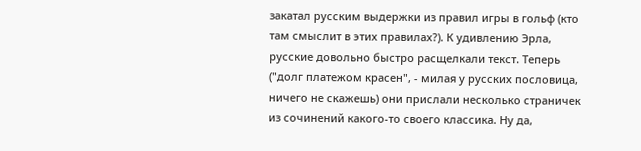закатал русским выдержки из правил игры в гольф (кто там смыслит в этих правилах?). К удивлению Эрла, русские довольно быстро расщелкали текст. Теперь ("долг платежом красен", - милая у русских пословица, ничего не скажешь) они прислали несколько страничек из сочинений какого-то своего классика. Ну да,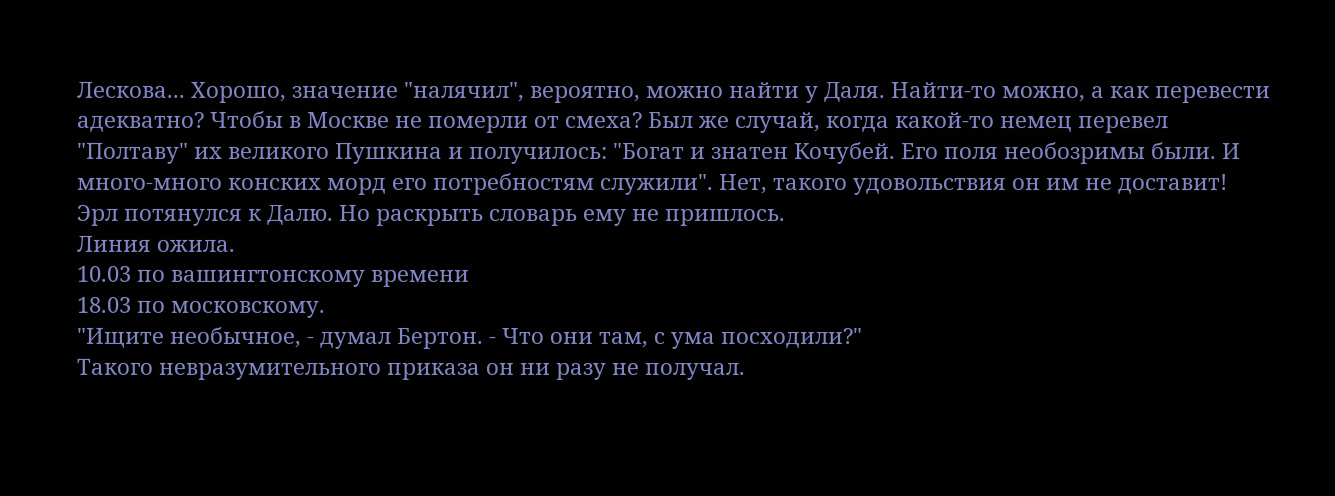Лескова... Хорошо, значение "налячил", вероятно, можно найти у Даля. Найти-то можно, а как перевести адекватно? Чтобы в Москве не померли от смеха? Был же случай, когда какой-то немец перевел "Полтаву" их великого Пушкина и получилось: "Богат и знатен Кочубей. Его поля необозримы были. И много-много конских морд его потребностям служили". Нет, такого удовольствия он им не доставит!
Эрл потянулся к Далю. Но раскрыть словарь ему не пришлось.
Линия ожила.
10.03 по вашингтонскому времени
18.03 по московскому.
"Ищите необычное, - думал Бертон. - Что они там, с ума посходили?"
Такого невразумительного приказа он ни разу не получал.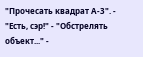"Прочесать квадрат А-3". - "Есть, сэр!" - "Обстрелять объект..." -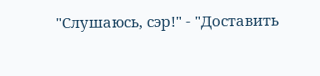"Слушаюсь, сэр!" - "Доставить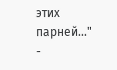этих парней..." -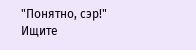"Понятно, сэр!"
Ищите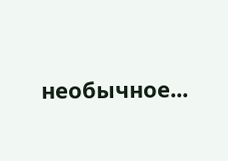необычное...